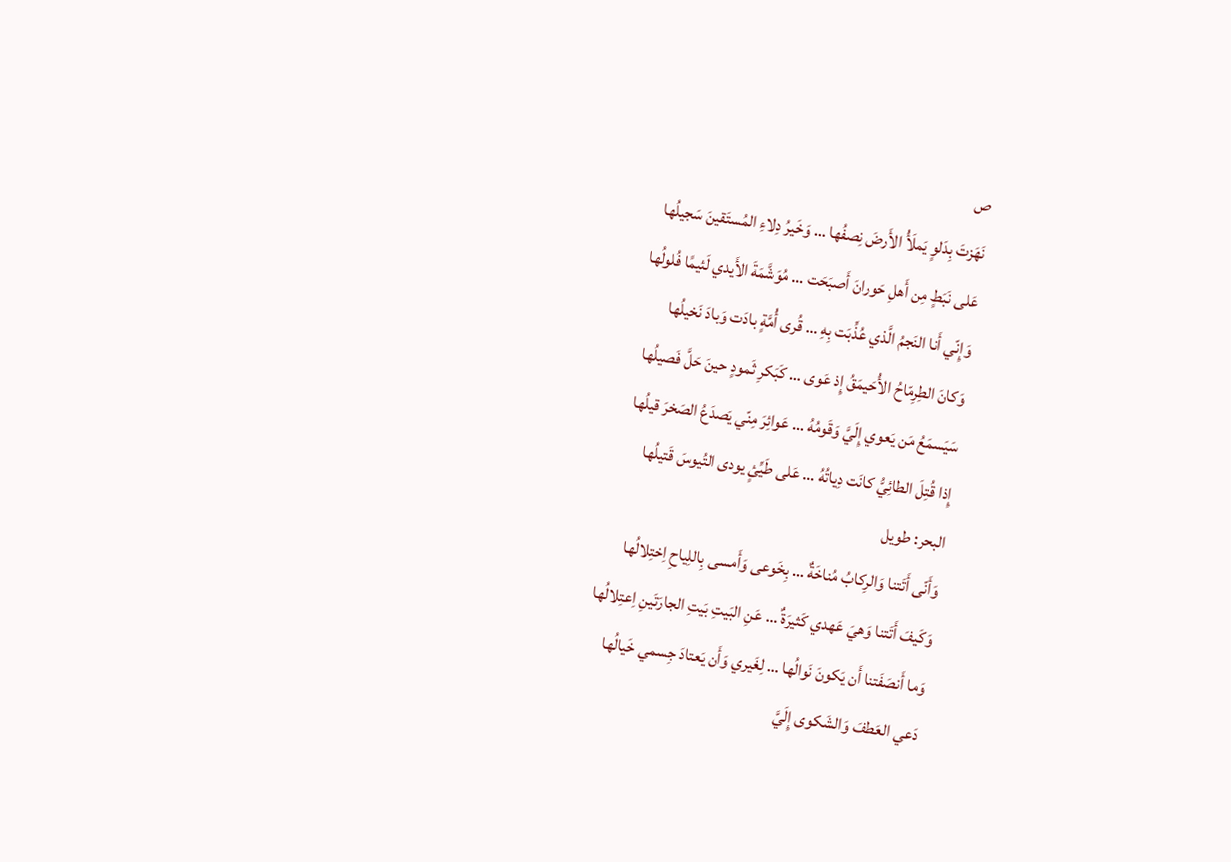ص
نَهَزتَ بِدَلوٍ يَملَأُ الأَرضَ نِصفُها … وَخَيرُ دِلاءِ المُستَقينَ سَجيلُها
عَلى نَبَطٍ مِن أَهلِ حَورانَ أَصبَحَت … مُوَشَّمَةَ الأَيدي لَئيمًا فُلولُها
وَإِنّي أَنا النَجمُ الَّذي عُذِّبَت بِهِ … قُرى أُمَّةٍ بادَت وَبادَ نَخيلُها
وَكانَ الطِرِمّاحُ الأُحَيمَقُ إِذ عَوى … كَبَكرِ ثَمودٍ حينَ حَلَّ فَصيلُها
سَيَسمَعُ مَن يَعوي إِلَيَّ وَقَومُهُ … عَوائِرَ مِنّي يَصدَعُ الصَخرَ قيلُها
إِذا قُتِلَ الطائِيُّ كانَت دِياتُهُ … عَلى طَيِّئٍ يودى التُيوسَ قَتيلُها
البحر: طويل
وَأَنّى أَتَتنا وَالرِكابُ مُناخَةٌ … بِخَوعى وَأَمسى بِاللِياحِ اِختِلالُها
وَكَيفَ أَتَتنا وَهيَ عَهدي كَثيرَةٌ … عَنِ البَيتِ بَيتِ الجارَتَينِ اِعتِلالُها
وَما أَنصَفَتنا أَن يَكونَ نَوالُها … لِغَيري وَأَن يَعتادَ جِسمي خَيالُها
دَعي العَطفَ وَالشَكوى إِلَيَّ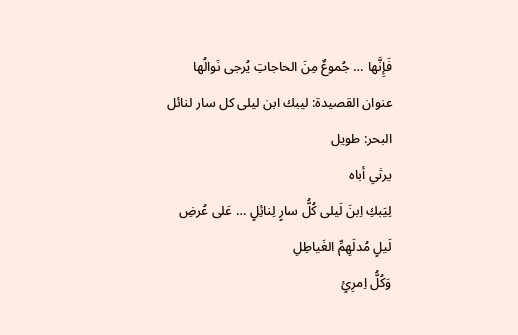فَإِنَّها … جُموعٌ مِنَ الحاجاتِ يُرجى نَوالُها
عنوان القصيدة: ليبك ابن ليلى كل سار لنائل
البحر: طويل
يرثي أباه
لِيَبكِ اِبنَ لَيلى كُلُّ سارٍ لِنائِلٍ … عَلى عُرضِ لَيلٍ مُدلَهِمِّ الغَياطِلِ
وَكُلُّ اِمرِئٍ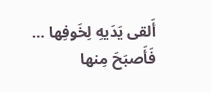أَلقى يَدَيهِ لِخَوفِها … فَأَصبَحَ مِنها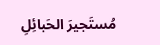مُستَجيرَ الحَبائِلِ